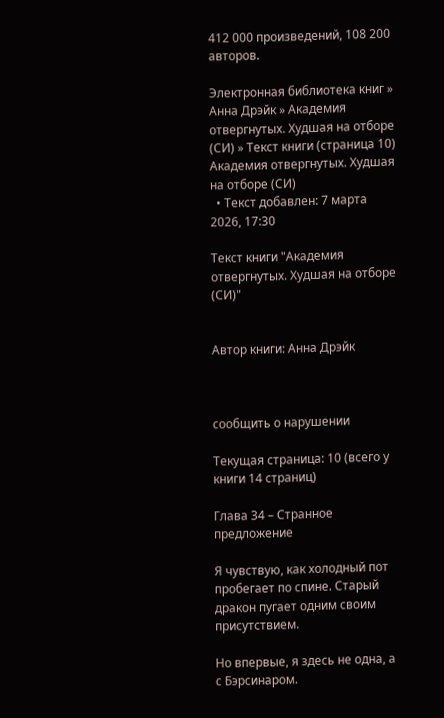412 000 произведений, 108 200 авторов.

Электронная библиотека книг » Анна Дрэйк » Академия отвергнутых. Худшая на отборе (СИ) » Текст книги (страница 10)
Академия отвергнутых. Худшая на отборе (СИ)
  • Текст добавлен: 7 марта 2026, 17:30

Текст книги "Академия отвергнутых. Худшая на отборе (СИ)"


Автор книги: Анна Дрэйк



сообщить о нарушении

Текущая страница: 10 (всего у книги 14 страниц)

Глава 34 – Странное предложение

Я чувствую, как холодный пот пробегает по спине. Старый дракон пугает одним своим присутствием.

Но впервые, я здесь не одна, а с Бэрсинаром.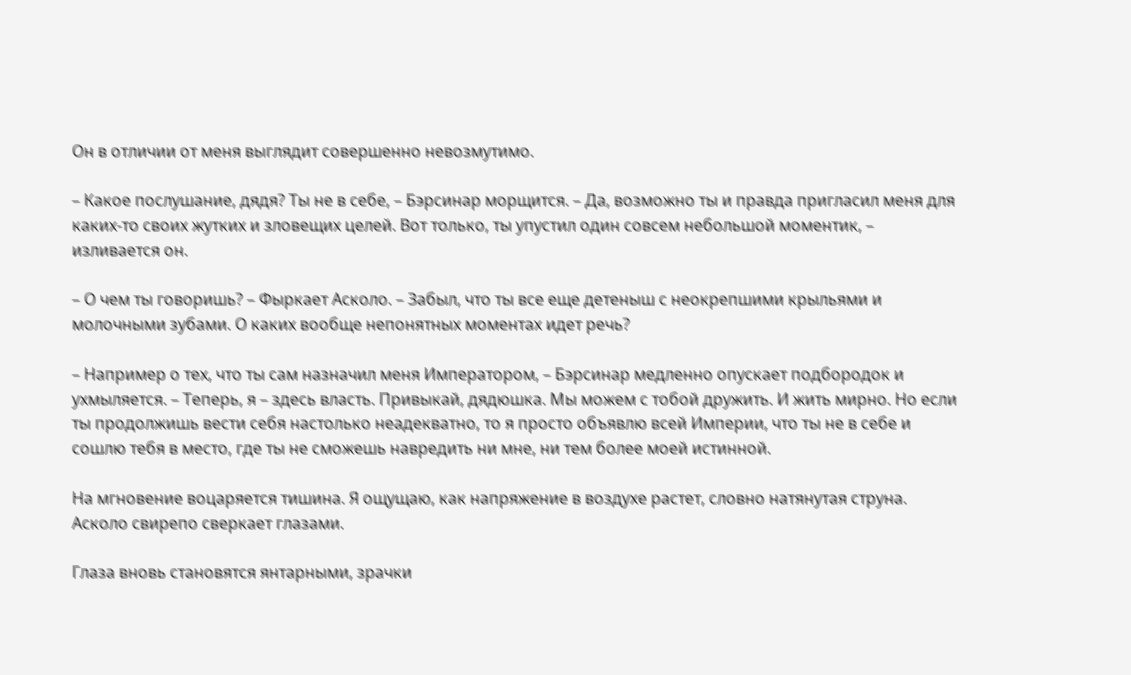Он в отличии от меня выглядит совершенно невозмутимо.

– Какое послушание, дядя? Ты не в себе, – Бэрсинар морщится. – Да, возможно ты и правда пригласил меня для каких-то своих жутких и зловещих целей. Вот только, ты упустил один совсем небольшой моментик, – изливается он.

– О чем ты говоришь? – Фыркает Асколо. – Забыл, что ты все еще детеныш с неокрепшими крыльями и молочными зубами. О каких вообще непонятных моментах идет речь?

– Например о тех, что ты сам назначил меня Императором, – Бэрсинар медленно опускает подбородок и ухмыляется. – Теперь, я – здесь власть. Привыкай, дядюшка. Мы можем с тобой дружить. И жить мирно. Но если ты продолжишь вести себя настолько неадекватно, то я просто объявлю всей Империи, что ты не в себе и сошлю тебя в место, где ты не сможешь навредить ни мне, ни тем более моей истинной.

На мгновение воцаряется тишина. Я ощущаю, как напряжение в воздухе растет, словно натянутая струна. Асколо свирепо сверкает глазами.

Глаза вновь становятся янтарными, зрачки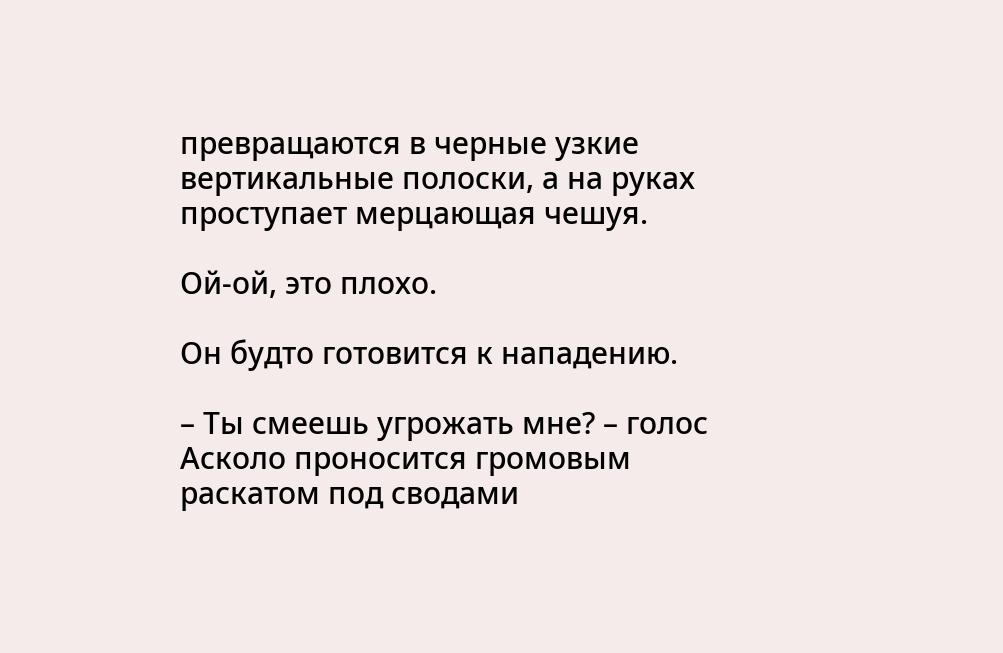превращаются в черные узкие вертикальные полоски, а на руках проступает мерцающая чешуя.

Ой-ой, это плохо.

Он будто готовится к нападению.

– Ты смеешь угрожать мне? – голос Асколо проносится громовым раскатом под сводами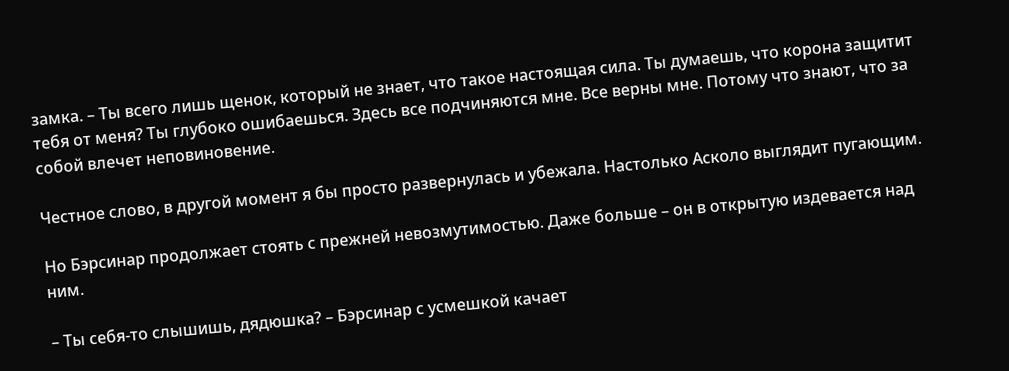замка. – Ты всего лишь щенок, который не знает, что такое настоящая сила. Ты думаешь, что корона защитит тебя от меня? Ты глубоко ошибаешься. Здесь все подчиняются мне. Все верны мне. Потому что знают, что за собой влечет неповиновение.

Честное слово, в другой момент я бы просто развернулась и убежала. Настолько Асколо выглядит пугающим.

Но Бэрсинар продолжает стоять с прежней невозмутимостью. Даже больше – он в открытую издевается над ним.

– Ты себя-то слышишь, дядюшка? – Бэрсинар с усмешкой качает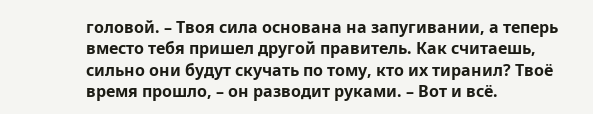головой. – Твоя сила основана на запугивании, а теперь вместо тебя пришел другой правитель. Как считаешь, сильно они будут скучать по тому, кто их тиранил? Твоё время прошло, – он разводит руками. – Вот и всё.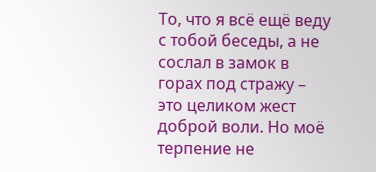То, что я всё ещё веду с тобой беседы, а не сослал в замок в горах под стражу – это целиком жест доброй воли. Но моё терпение не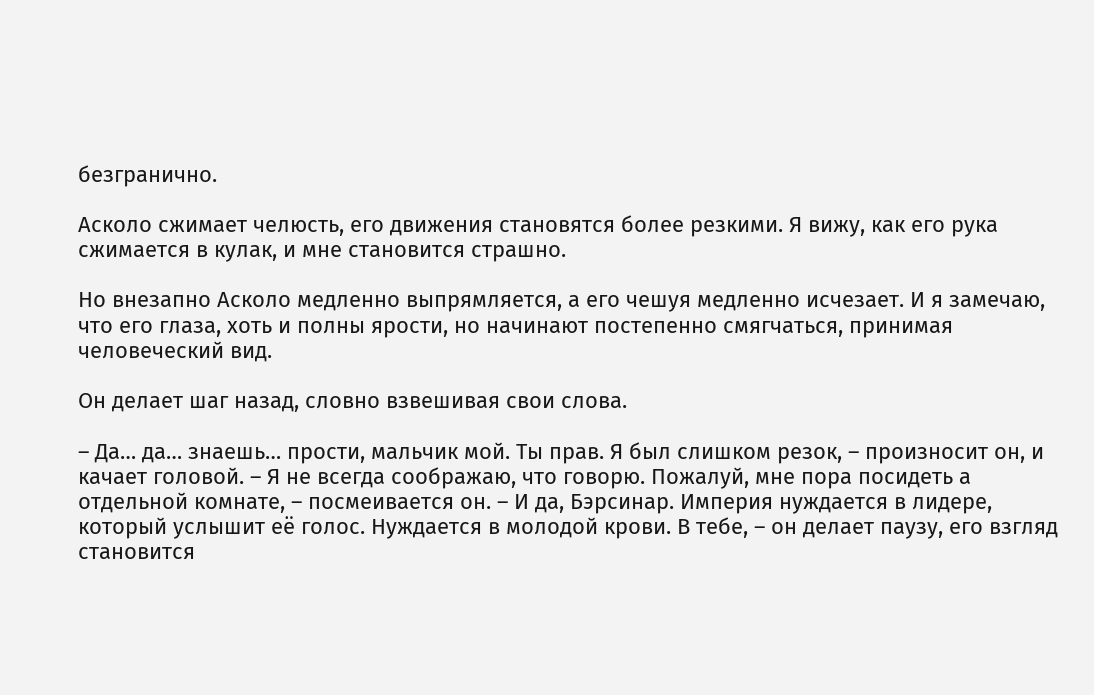безгранично.

Асколо сжимает челюсть, его движения становятся более резкими. Я вижу, как его рука сжимается в кулак, и мне становится страшно.

Но внезапно Асколо медленно выпрямляется, а его чешуя медленно исчезает. И я замечаю, что его глаза, хоть и полны ярости, но начинают постепенно смягчаться, принимая человеческий вид.

Он делает шаг назад, словно взвешивая свои слова.

– Да… да… знаешь… прости, мальчик мой. Ты прав. Я был слишком резок, – произносит он, и качает головой. – Я не всегда соображаю, что говорю. Пожалуй, мне пора посидеть а отдельной комнате, – посмеивается он. – И да, Бэрсинар. Империя нуждается в лидере, который услышит её голос. Нуждается в молодой крови. В тебе, – он делает паузу, его взгляд становится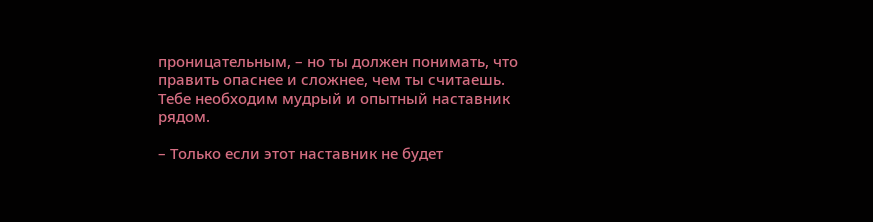проницательным, – но ты должен понимать, что править опаснее и сложнее, чем ты считаешь. Тебе необходим мудрый и опытный наставник рядом.

– Только если этот наставник не будет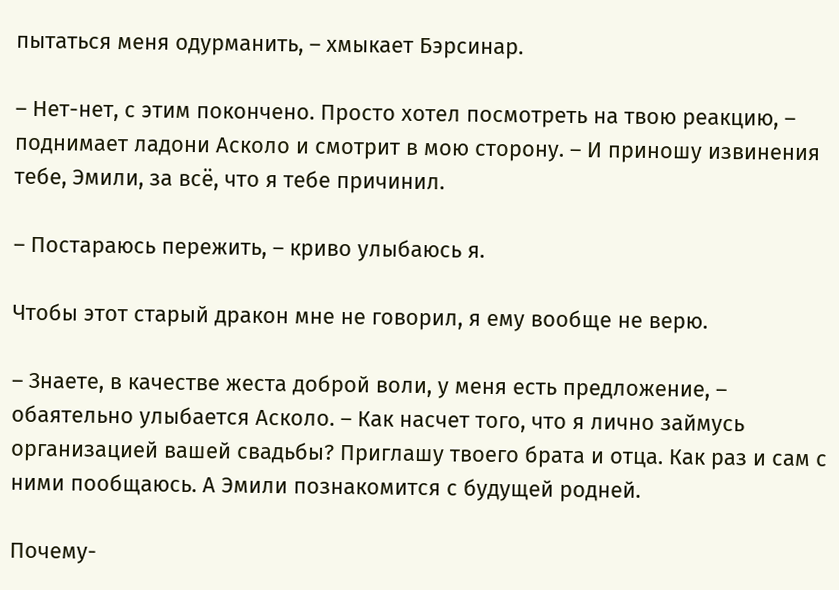пытаться меня одурманить, – хмыкает Бэрсинар.

– Нет-нет, с этим покончено. Просто хотел посмотреть на твою реакцию, – поднимает ладони Асколо и смотрит в мою сторону. – И приношу извинения тебе, Эмили, за всё, что я тебе причинил.

– Постараюсь пережить, – криво улыбаюсь я.

Чтобы этот старый дракон мне не говорил, я ему вообще не верю.

– Знаете, в качестве жеста доброй воли, у меня есть предложение, – обаятельно улыбается Асколо. – Как насчет того, что я лично займусь организацией вашей свадьбы? Приглашу твоего брата и отца. Как раз и сам с ними пообщаюсь. А Эмили познакомится с будущей родней.

Почему-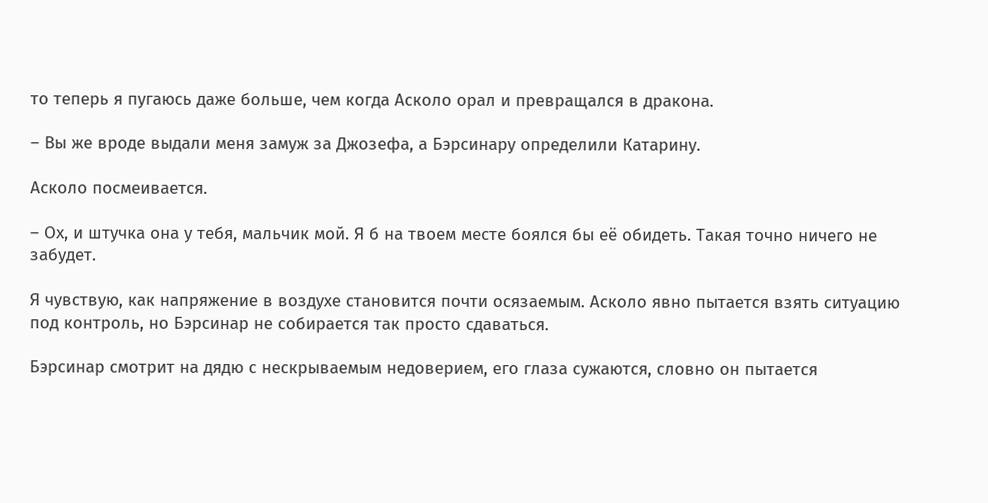то теперь я пугаюсь даже больше, чем когда Асколо орал и превращался в дракона.

– Вы же вроде выдали меня замуж за Джозефа, а Бэрсинару определили Катарину.

Асколо посмеивается.

– Ох, и штучка она у тебя, мальчик мой. Я б на твоем месте боялся бы её обидеть. Такая точно ничего не забудет.

Я чувствую, как напряжение в воздухе становится почти осязаемым. Асколо явно пытается взять ситуацию под контроль, но Бэрсинар не собирается так просто сдаваться.

Бэрсинар смотрит на дядю с нескрываемым недоверием, его глаза сужаются, словно он пытается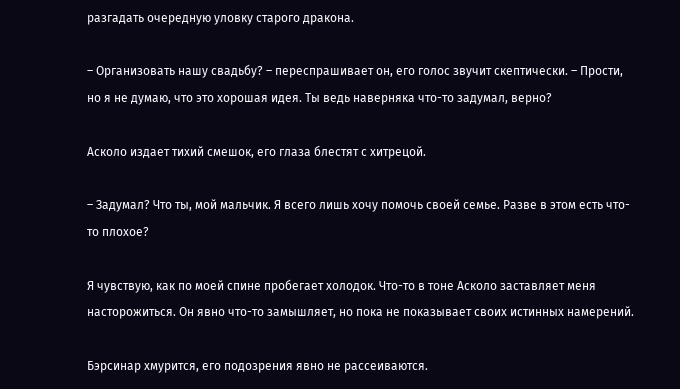разгадать очередную уловку старого дракона.

– Организовать нашу свадьбу? – переспрашивает он, его голос звучит скептически. – Прости, но я не думаю, что это хорошая идея. Ты ведь наверняка что-то задумал, верно?

Асколо издает тихий смешок, его глаза блестят с хитрецой.

– Задумал? Что ты, мой мальчик. Я всего лишь хочу помочь своей семье. Разве в этом есть что-то плохое?

Я чувствую, как по моей спине пробегает холодок. Что-то в тоне Асколо заставляет меня насторожиться. Он явно что-то замышляет, но пока не показывает своих истинных намерений.

Бэрсинар хмурится, его подозрения явно не рассеиваются.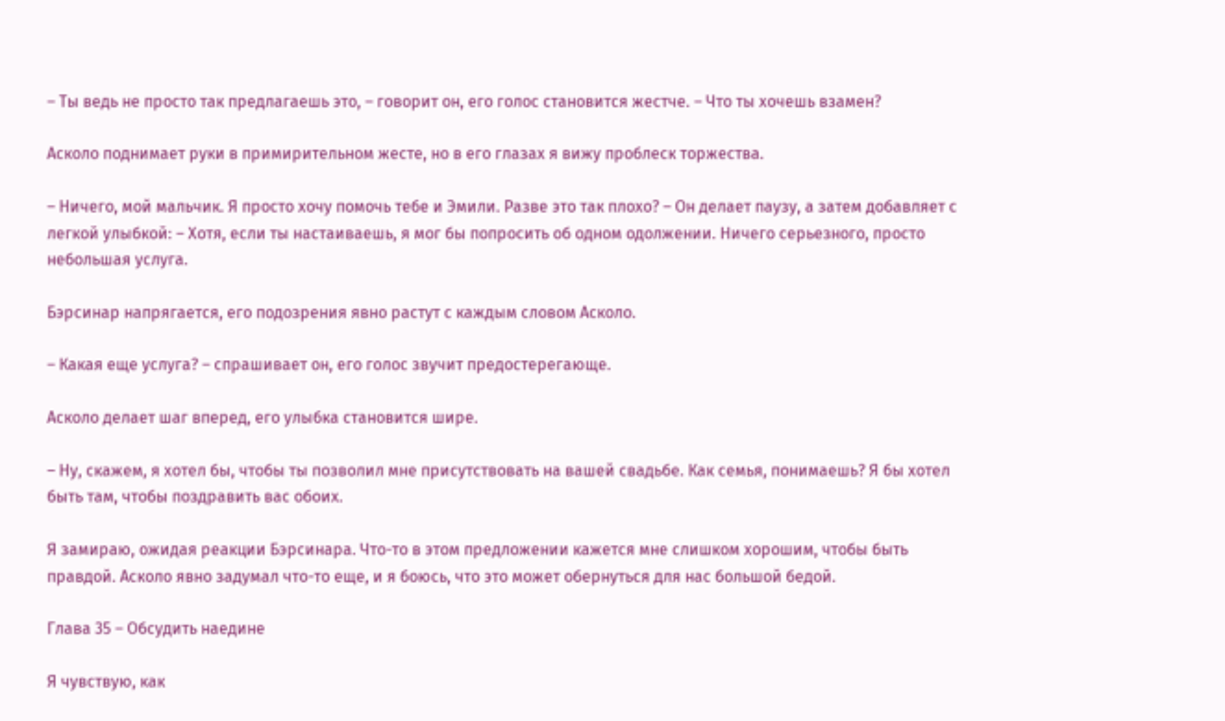– Ты ведь не просто так предлагаешь это, – говорит он, его голос становится жестче. – Что ты хочешь взамен?

Асколо поднимает руки в примирительном жесте, но в его глазах я вижу проблеск торжества.

– Ничего, мой мальчик. Я просто хочу помочь тебе и Эмили. Разве это так плохо? – Он делает паузу, а затем добавляет с легкой улыбкой: – Хотя, если ты настаиваешь, я мог бы попросить об одном одолжении. Ничего серьезного, просто небольшая услуга.

Бэрсинар напрягается, его подозрения явно растут с каждым словом Асколо.

– Какая еще услуга? – спрашивает он, его голос звучит предостерегающе.

Асколо делает шаг вперед, его улыбка становится шире.

– Ну, скажем, я хотел бы, чтобы ты позволил мне присутствовать на вашей свадьбе. Как семья, понимаешь? Я бы хотел быть там, чтобы поздравить вас обоих.

Я замираю, ожидая реакции Бэрсинара. Что-то в этом предложении кажется мне слишком хорошим, чтобы быть правдой. Асколо явно задумал что-то еще, и я боюсь, что это может обернуться для нас большой бедой.

Глава 35 – Обсудить наедине

Я чувствую, как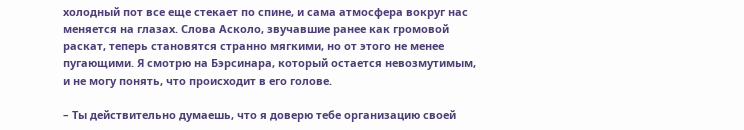холодный пот все еще стекает по спине, и сама атмосфера вокруг нас меняется на глазах. Слова Асколо, звучавшие ранее как громовой раскат, теперь становятся странно мягкими, но от этого не менее пугающими. Я смотрю на Бэрсинара, который остается невозмутимым, и не могу понять, что происходит в его голове.

– Ты действительно думаешь, что я доверю тебе организацию своей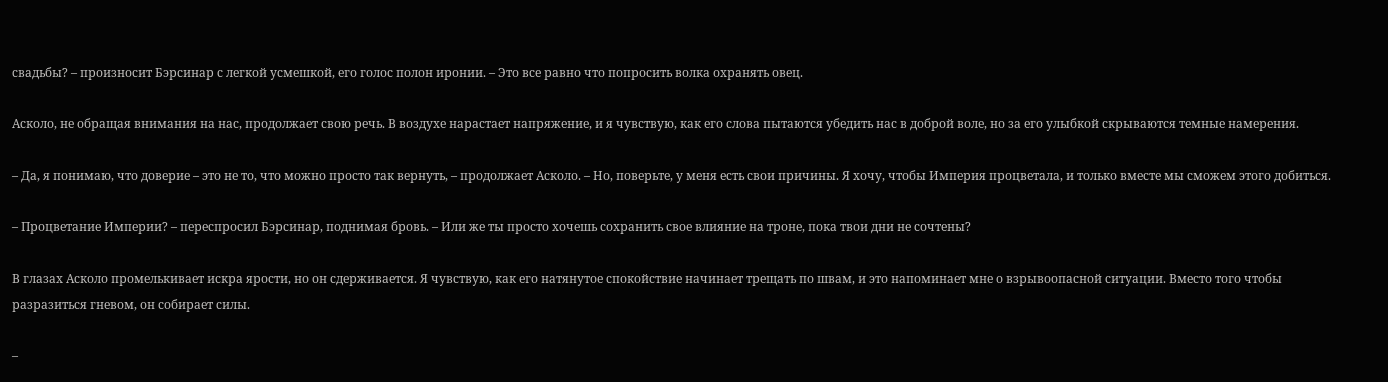свадьбы? – произносит Бэрсинар с легкой усмешкой, его голос полон иронии. – Это все равно что попросить волка охранять овец.

Асколо, не обращая внимания на нас, продолжает свою речь. В воздухе нарастает напряжение, и я чувствую, как его слова пытаются убедить нас в доброй воле, но за его улыбкой скрываются темные намерения.

– Да, я понимаю, что доверие – это не то, что можно просто так вернуть, – продолжает Асколо. – Но, поверьте, у меня есть свои причины. Я хочу, чтобы Империя процветала, и только вместе мы сможем этого добиться.

– Процветание Империи? – переспросил Бэрсинар, поднимая бровь. – Или же ты просто хочешь сохранить свое влияние на троне, пока твои дни не сочтены?

В глазах Асколо промелькивает искра ярости, но он сдерживается. Я чувствую, как его натянутое спокойствие начинает трещать по швам, и это напоминает мне о взрывоопасной ситуации. Вместо того чтобы разразиться гневом, он собирает силы.

–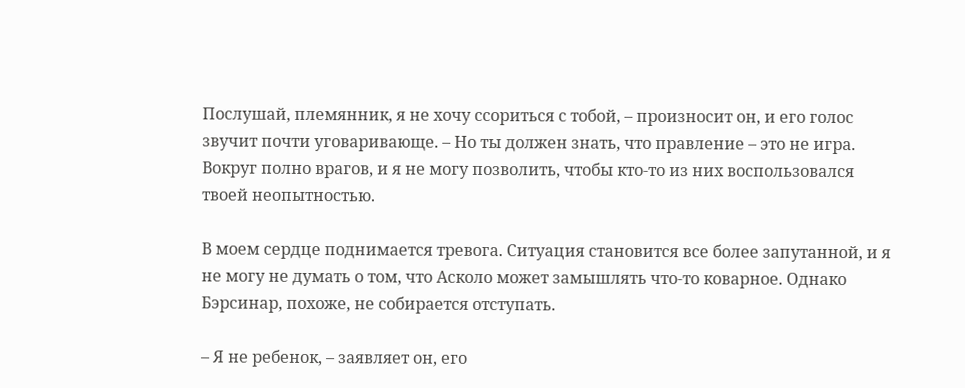Послушай, племянник, я не хочу ссориться с тобой, – произносит он, и его голос звучит почти уговаривающе. – Но ты должен знать, что правление – это не игра. Вокруг полно врагов, и я не могу позволить, чтобы кто-то из них воспользовался твоей неопытностью.

В моем сердце поднимается тревога. Ситуация становится все более запутанной, и я не могу не думать о том, что Асколо может замышлять что-то коварное. Однако Бэрсинар, похоже, не собирается отступать.

– Я не ребенок, – заявляет он, его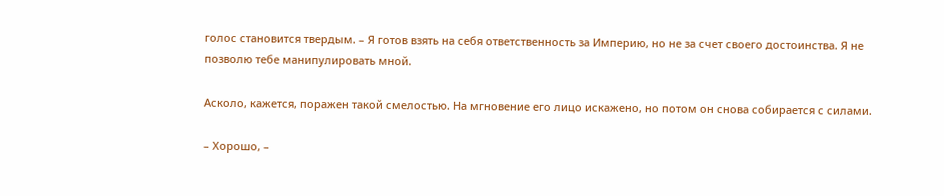голос становится твердым. – Я готов взять на себя ответственность за Империю, но не за счет своего достоинства. Я не позволю тебе манипулировать мной.

Асколо, кажется, поражен такой смелостью. На мгновение его лицо искажено, но потом он снова собирается с силами.

– Хорошо, –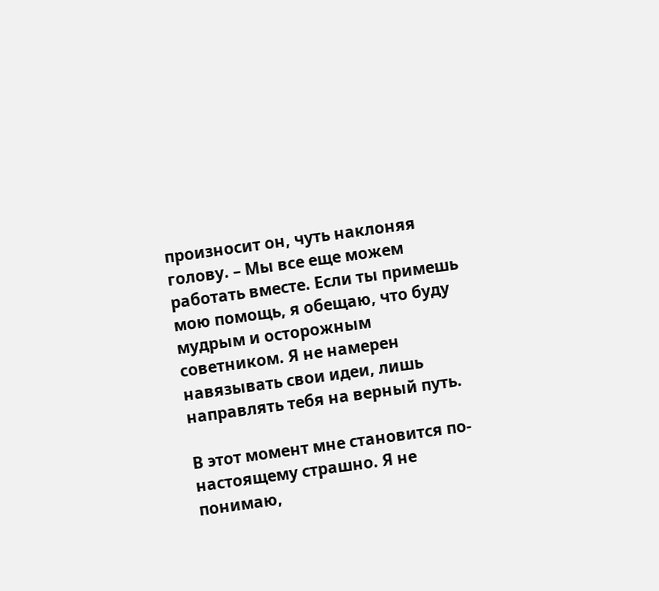произносит он, чуть наклоняя голову. – Мы все еще можем работать вместе. Если ты примешь мою помощь, я обещаю, что буду мудрым и осторожным советником. Я не намерен навязывать свои идеи, лишь направлять тебя на верный путь.

В этот момент мне становится по-настоящему страшно. Я не понимаю,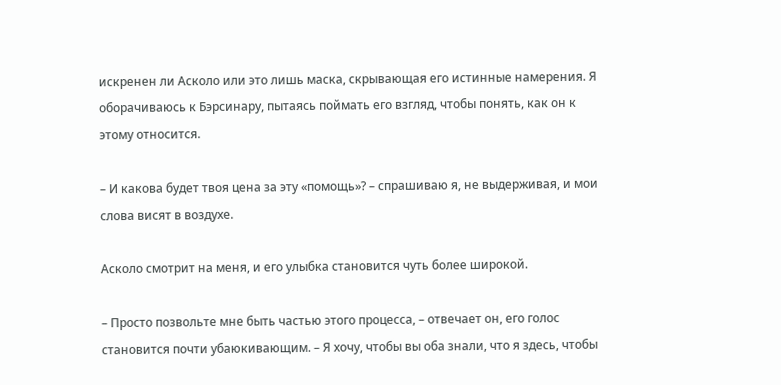искренен ли Асколо или это лишь маска, скрывающая его истинные намерения. Я оборачиваюсь к Бэрсинару, пытаясь поймать его взгляд, чтобы понять, как он к этому относится.

– И какова будет твоя цена за эту «помощь»? – спрашиваю я, не выдерживая, и мои слова висят в воздухе.

Асколо смотрит на меня, и его улыбка становится чуть более широкой.

– Просто позвольте мне быть частью этого процесса, – отвечает он, его голос становится почти убаюкивающим. – Я хочу, чтобы вы оба знали, что я здесь, чтобы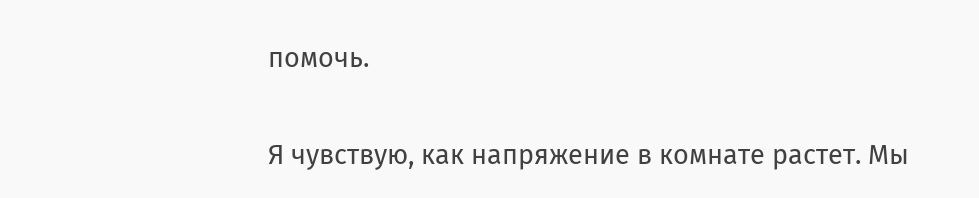помочь.

Я чувствую, как напряжение в комнате растет. Мы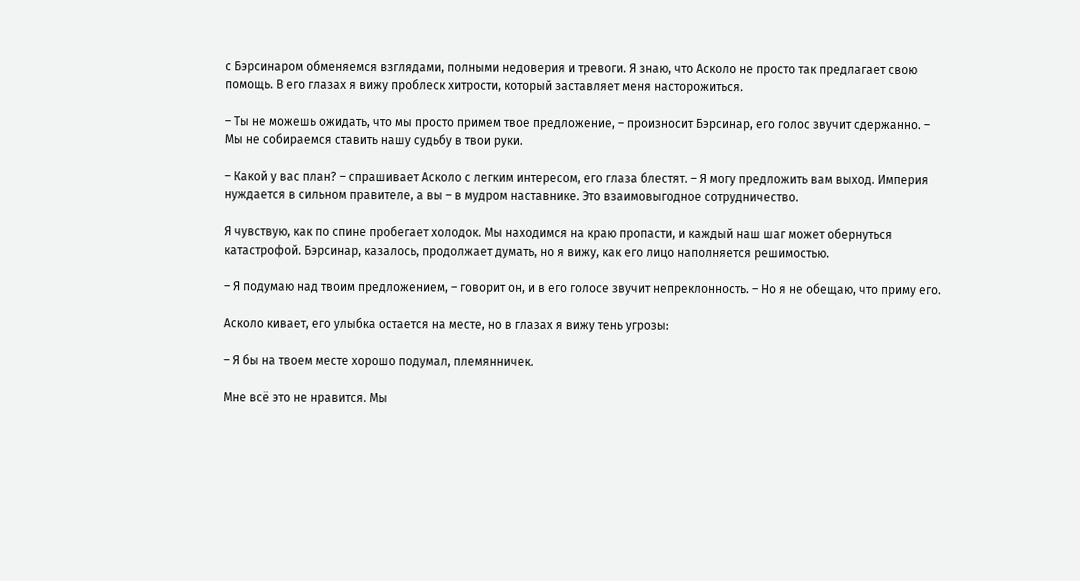с Бэрсинаром обменяемся взглядами, полными недоверия и тревоги. Я знаю, что Асколо не просто так предлагает свою помощь. В его глазах я вижу проблеск хитрости, который заставляет меня насторожиться.

– Ты не можешь ожидать, что мы просто примем твое предложение, – произносит Бэрсинар, его голос звучит сдержанно. – Мы не собираемся ставить нашу судьбу в твои руки.

– Какой у вас план? – спрашивает Асколо с легким интересом, его глаза блестят. – Я могу предложить вам выход. Империя нуждается в сильном правителе, а вы – в мудром наставнике. Это взаимовыгодное сотрудничество.

Я чувствую, как по спине пробегает холодок. Мы находимся на краю пропасти, и каждый наш шаг может обернуться катастрофой. Бэрсинар, казалось, продолжает думать, но я вижу, как его лицо наполняется решимостью.

– Я подумаю над твоим предложением, – говорит он, и в его голосе звучит непреклонность. – Но я не обещаю, что приму его.

Асколо кивает, его улыбка остается на месте, но в глазах я вижу тень угрозы:

– Я бы на твоем месте хорошо подумал, племянничек.

Мне всё это не нравится. Мы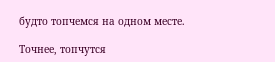будто топчемся на одном месте.

Точнее, топчутся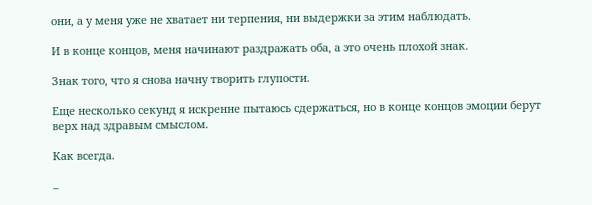они, а у меня уже не хватает ни терпения, ни выдержки за этим наблюдать.

И в конце концов, меня начинают раздражать оба, а это очень плохой знак.

Знак того, что я снова начну творить глупости.

Еще несколько секунд я искренне пытаюсь сдержаться, но в конце концов эмоции берут верх над здравым смыслом.

Как всегда.

–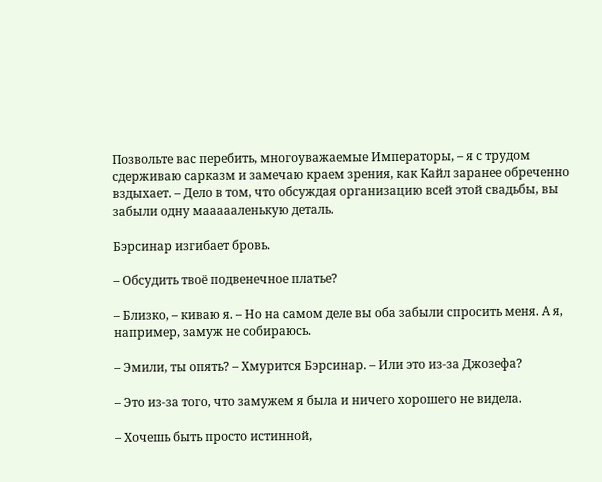Позвольте вас перебить, многоуважаемые Императоры, – я с трудом сдерживаю сарказм и замечаю краем зрения, как Кайл заранее обреченно вздыхает. – Дело в том, что обсуждая организацию всей этой свадьбы, вы забыли одну маааааленькую деталь.

Бэрсинар изгибает бровь.

– Обсудить твоё подвенечное платье?

– Близко, – киваю я. – Но на самом деле вы оба забыли спросить меня. А я, например, замуж не собираюсь.

– Эмили, ты опять? – Хмурится Бэрсинар. – Или это из-за Джозефа?

– Это из-за того, что замужем я была и ничего хорошего не видела.

– Хочешь быть просто истинной,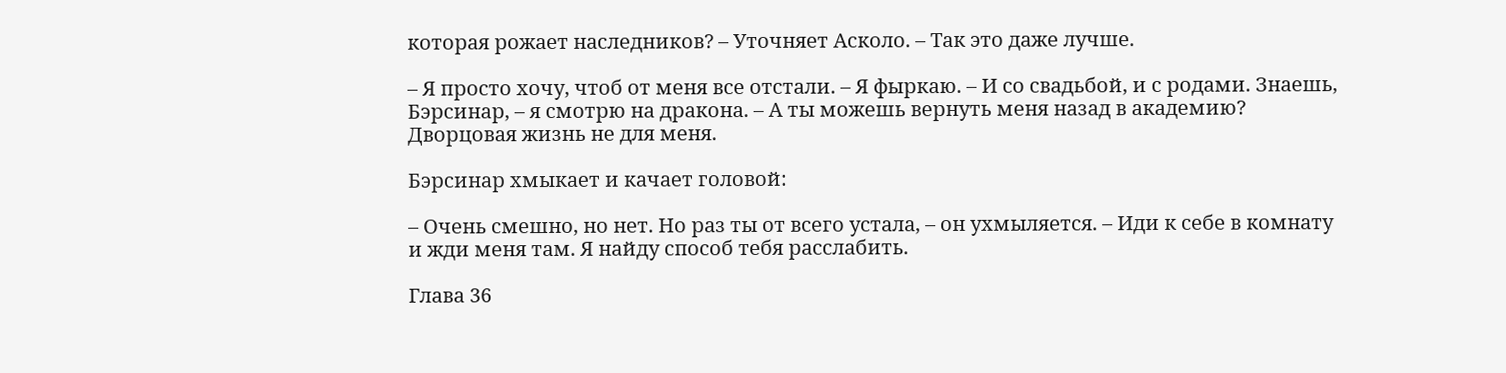которая рожает наследников? – Уточняет Асколо. – Так это даже лучше.

– Я просто хочу, чтоб от меня все отстали. – Я фыркаю. – И со свадьбой, и с родами. Знаешь, Бэрсинар, – я смотрю на дракона. – А ты можешь вернуть меня назад в академию? Дворцовая жизнь не для меня.

Бэрсинар хмыкает и качает головой:

– Очень смешно, но нет. Но раз ты от всего устала, – он ухмыляется. – Иди к себе в комнату и жди меня там. Я найду способ тебя расслабить.

Глава 36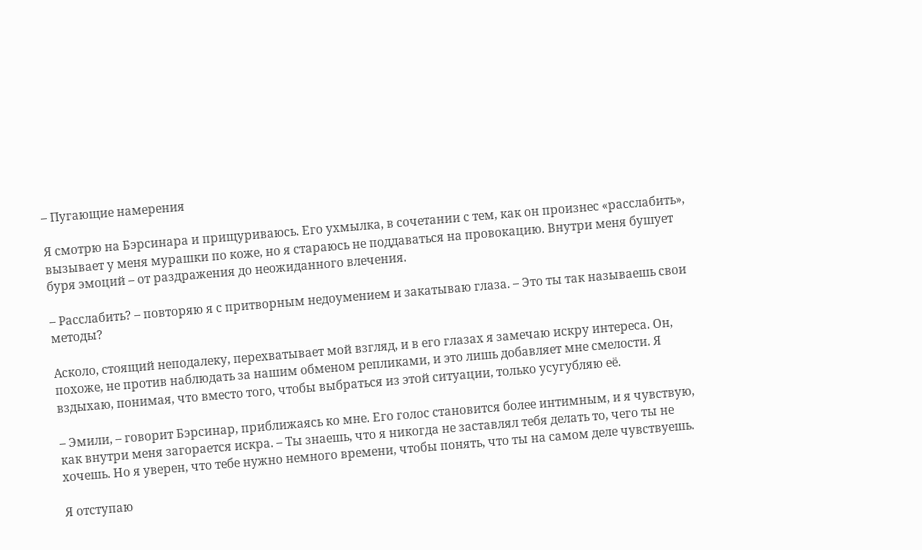– Пугающие намерения

Я смотрю на Бэрсинара и прищуриваюсь. Его ухмылка, в сочетании с тем, как он произнес «расслабить», вызывает у меня мурашки по коже, но я стараюсь не поддаваться на провокацию. Внутри меня бушует буря эмоций – от раздражения до неожиданного влечения.

– Расслабить? – повторяю я с притворным недоумением и закатываю глаза. – Это ты так называешь свои методы?

Асколо, стоящий неподалеку, перехватывает мой взгляд, и в его глазах я замечаю искру интереса. Он, похоже, не против наблюдать за нашим обменом репликами, и это лишь добавляет мне смелости. Я вздыхаю, понимая, что вместо того, чтобы выбраться из этой ситуации, только усугубляю её.

– Эмили, – говорит Бэрсинар, приближаясь ко мне. Его голос становится более интимным, и я чувствую, как внутри меня загорается искра. – Ты знаешь, что я никогда не заставлял тебя делать то, чего ты не хочешь. Но я уверен, что тебе нужно немного времени, чтобы понять, что ты на самом деле чувствуешь.

Я отступаю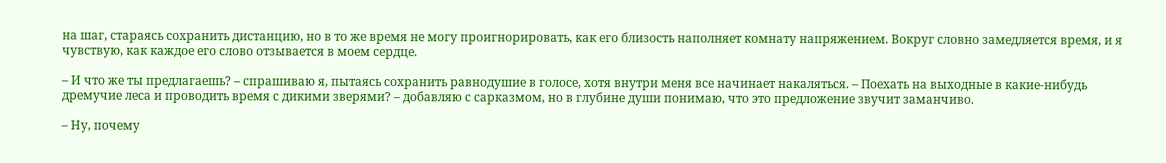на шаг, стараясь сохранить дистанцию, но в то же время не могу проигнорировать, как его близость наполняет комнату напряжением. Вокруг словно замедляется время, и я чувствую, как каждое его слово отзывается в моем сердце.

– И что же ты предлагаешь? – спрашиваю я, пытаясь сохранить равнодушие в голосе, хотя внутри меня все начинает накаляться. – Поехать на выходные в какие-нибудь дремучие леса и проводить время с дикими зверями? – добавляю с сарказмом, но в глубине души понимаю, что это предложение звучит заманчиво.

– Ну, почему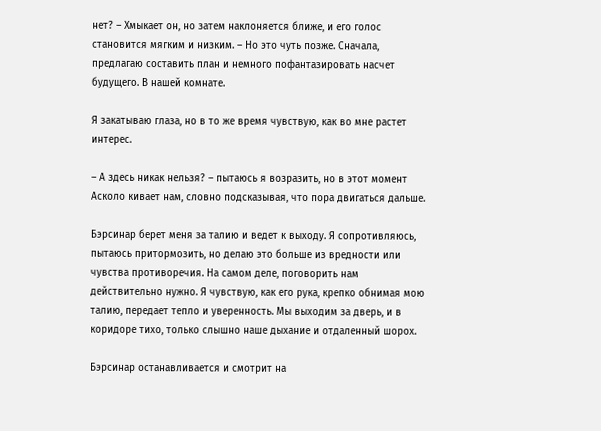нет? – Хмыкает он, но затем наклоняется ближе, и его голос становится мягким и низким. – Но это чуть позже. Сначала, предлагаю составить план и немного пофантазировать насчет будущего. В нашей комнате.

Я закатываю глаза, но в то же время чувствую, как во мне растет интерес.

– А здесь никак нельзя? – пытаюсь я возразить, но в этот момент Асколо кивает нам, словно подсказывая, что пора двигаться дальше.

Бэрсинар берет меня за талию и ведет к выходу. Я сопротивляюсь, пытаюсь притормозить, но делаю это больше из вредности или чувства противоречия. На самом деле, поговорить нам действительно нужно. Я чувствую, как его рука, крепко обнимая мою талию, передает тепло и уверенность. Мы выходим за дверь, и в коридоре тихо, только слышно наше дыхание и отдаленный шорох.

Бэрсинар останавливается и смотрит на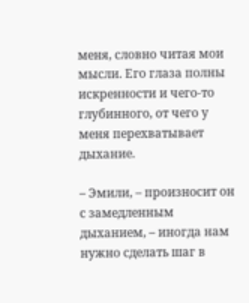меня, словно читая мои мысли. Его глаза полны искренности и чего-то глубинного, от чего у меня перехватывает дыхание.

– Эмили, – произносит он с замедленным дыханием, – иногда нам нужно сделать шаг в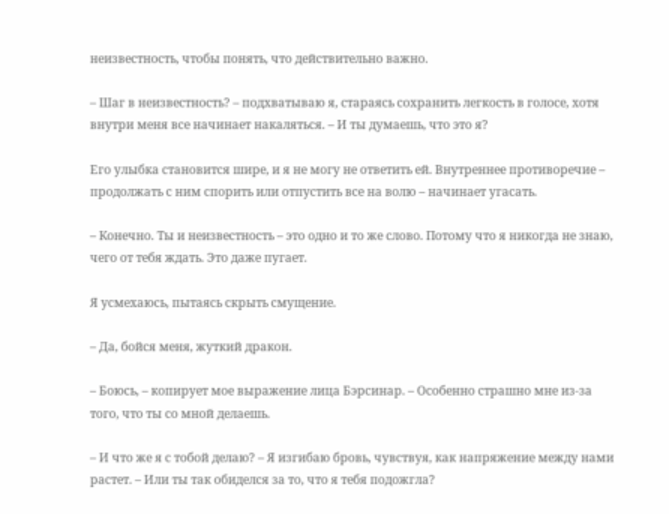неизвестность, чтобы понять, что действительно важно.

– Шаг в неизвестность? – подхватываю я, стараясь сохранить легкость в голосе, хотя внутри меня все начинает накаляться. – И ты думаешь, что это я?

Его улыбка становится шире, и я не могу не ответить ей. Внутреннее противоречие – продолжать с ним спорить или отпустить все на волю – начинает угасать.

– Конечно. Ты и неизвестность – это одно и то же слово. Потому что я никогда не знаю, чего от тебя ждать. Это даже пугает.

Я усмехаюсь, пытаясь скрыть смущение.

– Да, бойся меня, жуткий дракон.

– Боюсь, – копирует мое выражение лица Бэрсинар. – Особенно страшно мне из-за того, что ты со мной делаешь.

– И что же я с тобой делаю? – Я изгибаю бровь, чувствуя, как напряжение между нами растет. – Или ты так обиделся за то, что я тебя подожгла?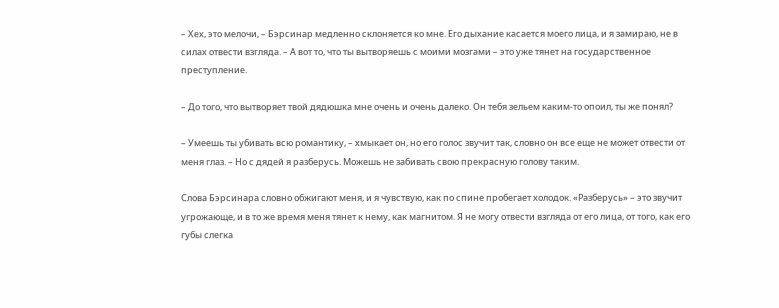– Хех, это мелочи, – Бэрсинар медленно склоняется ко мне. Его дыхание касается моего лица, и я замираю, не в силах отвести взгляда. – А вот то, что ты вытворяешь с моими мозгами – это уже тянет на государственное преступление.

– До того, что вытворяет твой дядюшка мне очень и очень далеко. Он тебя зельем каким-то опоил, ты же понял?

– Умеешь ты убивать всю романтику, – хмыкает он, но его голос звучит так, словно он все еще не может отвести от меня глаз. – Но с дядей я разберусь. Можешь не забивать свою прекрасную голову таким.

Слова Бэрсинара словно обжигают меня, и я чувствую, как по спине пробегает холодок. «Разберусь» – это звучит угрожающе, и в то же время меня тянет к нему, как магнитом. Я не могу отвести взгляда от его лица, от того, как его губы слегка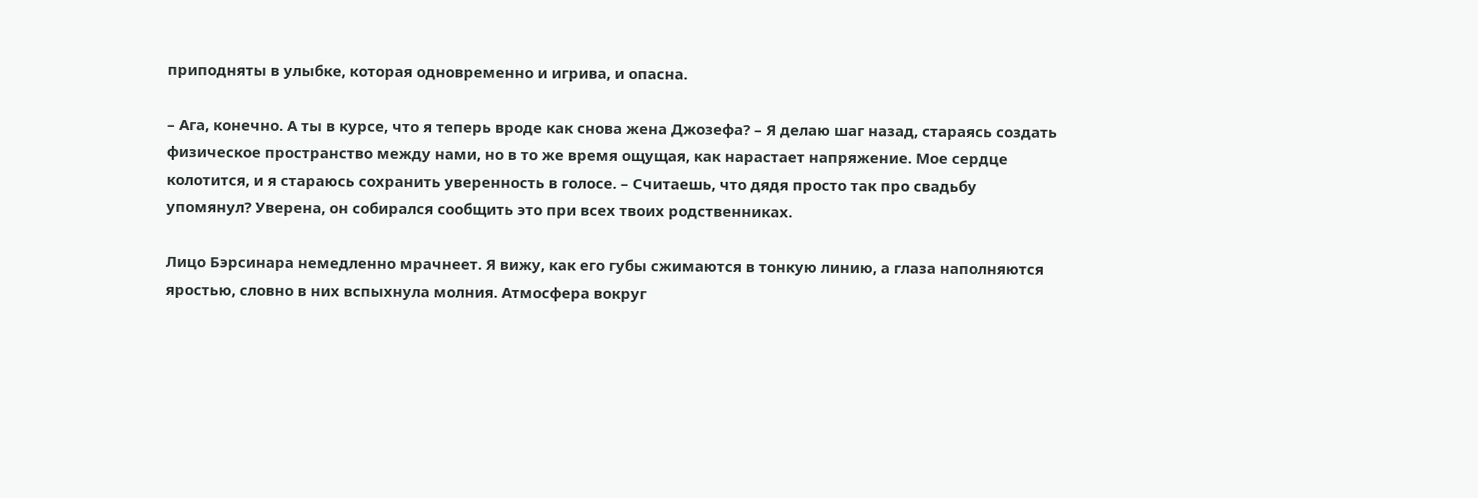приподняты в улыбке, которая одновременно и игрива, и опасна.

– Ага, конечно. А ты в курсе, что я теперь вроде как снова жена Джозефа? – Я делаю шаг назад, стараясь создать физическое пространство между нами, но в то же время ощущая, как нарастает напряжение. Мое сердце колотится, и я стараюсь сохранить уверенность в голосе. – Считаешь, что дядя просто так про свадьбу упомянул? Уверена, он собирался сообщить это при всех твоих родственниках.

Лицо Бэрсинара немедленно мрачнеет. Я вижу, как его губы сжимаются в тонкую линию, а глаза наполняются яростью, словно в них вспыхнула молния. Атмосфера вокруг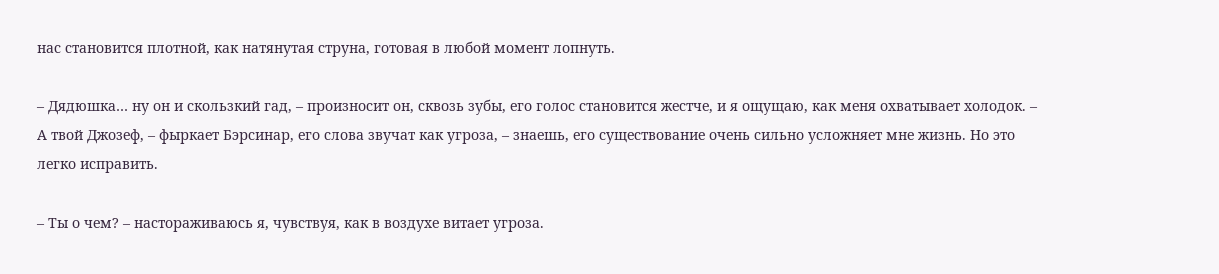нас становится плотной, как натянутая струна, готовая в любой момент лопнуть.

– Дядюшка… ну он и скользкий гад, – произносит он, сквозь зубы, его голос становится жестче, и я ощущаю, как меня охватывает холодок. – А твой Джозеф, – фыркает Бэрсинар, его слова звучат как угроза, – знаешь, его существование очень сильно усложняет мне жизнь. Но это легко исправить.

– Ты о чем? – настораживаюсь я, чувствуя, как в воздухе витает угроза.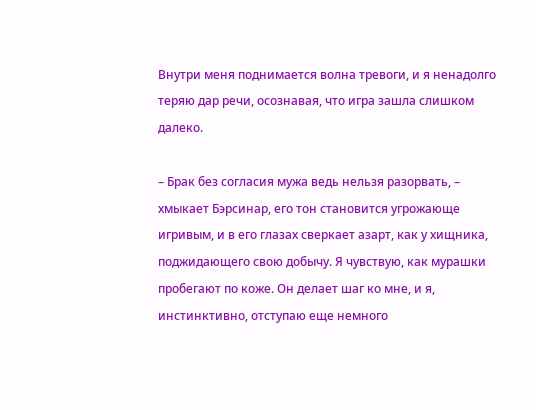Внутри меня поднимается волна тревоги, и я ненадолго теряю дар речи, осознавая, что игра зашла слишком далеко.

– Брак без согласия мужа ведь нельзя разорвать, – хмыкает Бэрсинар, его тон становится угрожающе игривым, и в его глазах сверкает азарт, как у хищника, поджидающего свою добычу. Я чувствую, как мурашки пробегают по коже. Он делает шаг ко мне, и я, инстинктивно, отступаю еще немного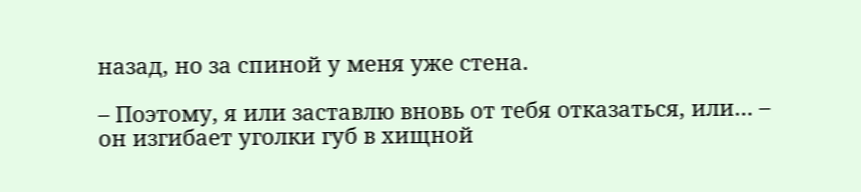назад, но за спиной у меня уже стена.

– Поэтому, я или заставлю вновь от тебя отказаться, или… – он изгибает уголки губ в хищной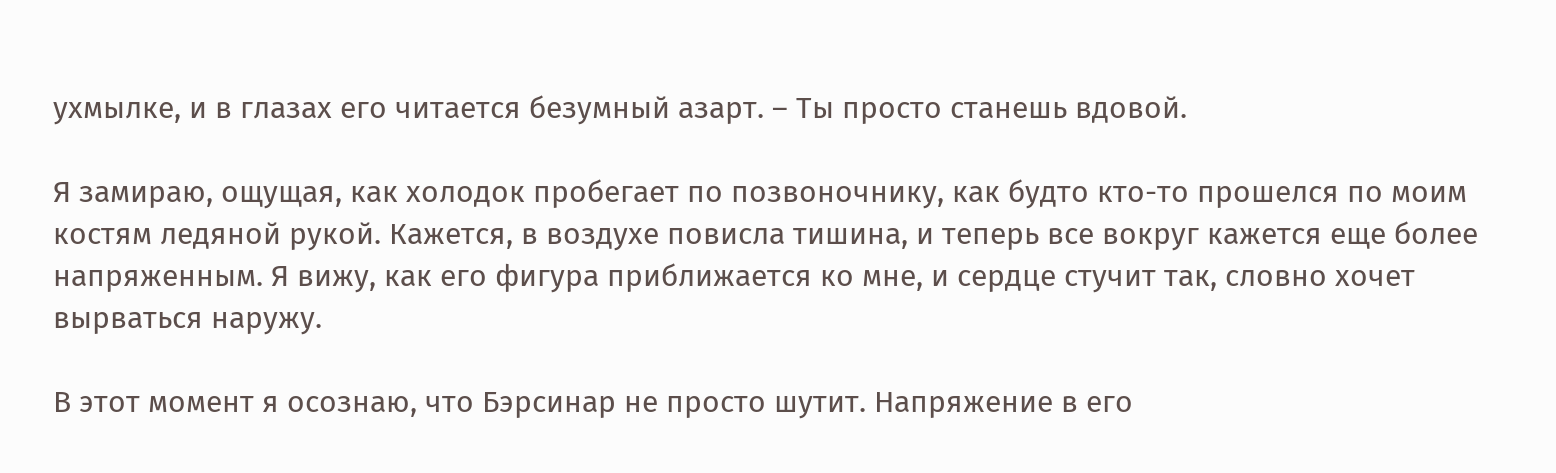ухмылке, и в глазах его читается безумный азарт. – Ты просто станешь вдовой.

Я замираю, ощущая, как холодок пробегает по позвоночнику, как будто кто-то прошелся по моим костям ледяной рукой. Кажется, в воздухе повисла тишина, и теперь все вокруг кажется еще более напряженным. Я вижу, как его фигура приближается ко мне, и сердце стучит так, словно хочет вырваться наружу.

В этот момент я осознаю, что Бэрсинар не просто шутит. Напряжение в его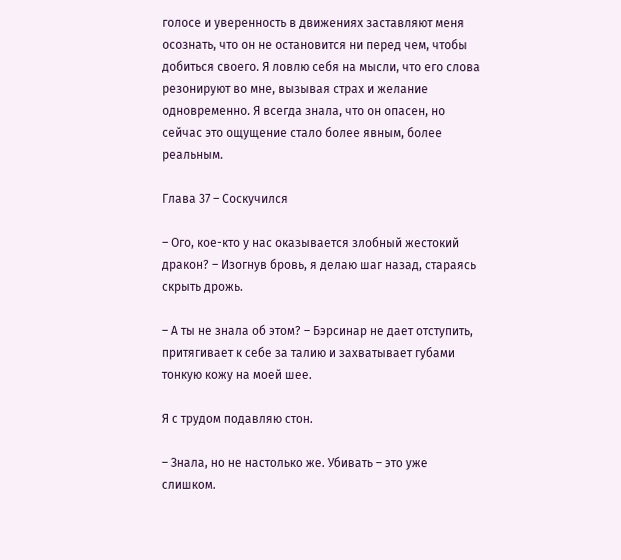голосе и уверенность в движениях заставляют меня осознать, что он не остановится ни перед чем, чтобы добиться своего. Я ловлю себя на мысли, что его слова резонируют во мне, вызывая страх и желание одновременно. Я всегда знала, что он опасен, но сейчас это ощущение стало более явным, более реальным.

Глава 37 – Соскучился

– Ого, кое-кто у нас оказывается злобный жестокий дракон? – Изогнув бровь, я делаю шаг назад, стараясь скрыть дрожь.

– А ты не знала об этом? – Бэрсинар не дает отступить, притягивает к себе за талию и захватывает губами тонкую кожу на моей шее.

Я с трудом подавляю стон.

– Знала, но не настолько же. Убивать – это уже слишком.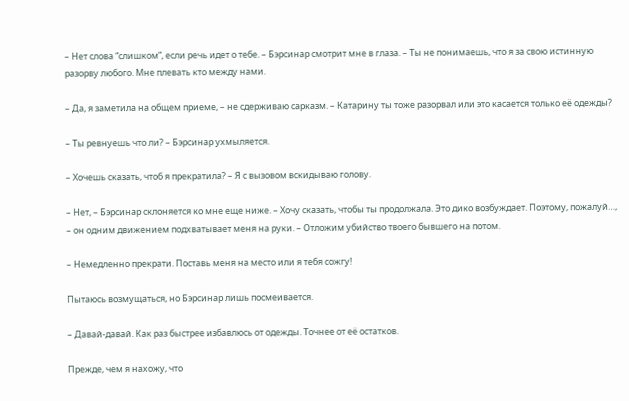– Нет слова “слишком”, если речь идет о тебе. – Бэрсинар смотрит мне в глаза. – Ты не понимаешь, что я за свою истинную разорву любого. Мне плевать кто между нами.

– Да, я заметила на общем приеме, – не сдерживаю сарказм. – Катарину ты тоже разорвал или это касается только её одежды?

– Ты ревнуешь что ли? – Бэрсинар ухмыляется.

– Хочешь сказать, чтоб я прекратила? – Я с вызовом вскидываю голову.

– Нет, – Бэрсинар склоняется ко мне еще ниже. – Хочу сказать, чтобы ты продолжала. Это дико возбуждает. Поэтому, пожалуй…, – он одним движением подхватывает меня на руки. – Отложим убийство твоего бывшего на потом.

– Немедленно прекрати. Поставь меня на место или я тебя сожгу!

Пытаюсь возмущаться, но Бэрсинар лишь посмеивается.

– Давай-давай. Как раз быстрее избавлюсь от одежды. Точнее от её остатков.

Прежде, чем я нахожу, что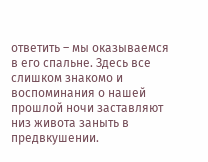ответить – мы оказываемся в его спальне. Здесь все слишком знакомо и воспоминания о нашей прошлой ночи заставляют низ живота заныть в предвкушении.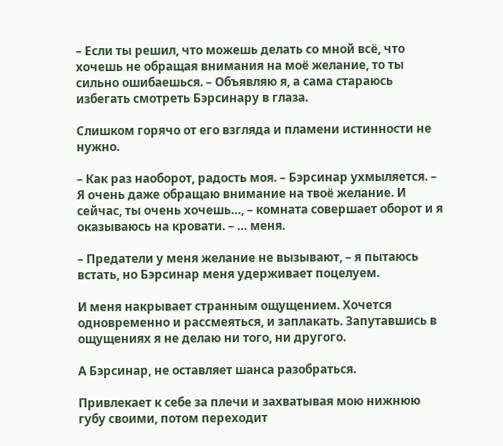– Если ты решил, что можешь делать со мной всё, что хочешь не обращая внимания на моё желание, то ты сильно ошибаешься. – Объявляю я, а сама стараюсь избегать смотреть Бэрсинару в глаза.

Слишком горячо от его взгляда и пламени истинности не нужно.

– Как раз наоборот, радость моя. – Бэрсинар ухмыляется. – Я очень даже обращаю внимание на твоё желание. И сейчас, ты очень хочешь…, – комната совершает оборот и я оказываюсь на кровати. – … меня.

– Предатели у меня желание не вызывают, – я пытаюсь встать, но Бэрсинар меня удерживает поцелуем.

И меня накрывает странным ощущением. Хочется одновременно и рассмеяться, и заплакать. Запутавшись в ощущениях я не делаю ни того, ни другого.

А Бэрсинар, не оставляет шанса разобраться.

Привлекает к себе за плечи и захватывая мою нижнюю губу своими, потом переходит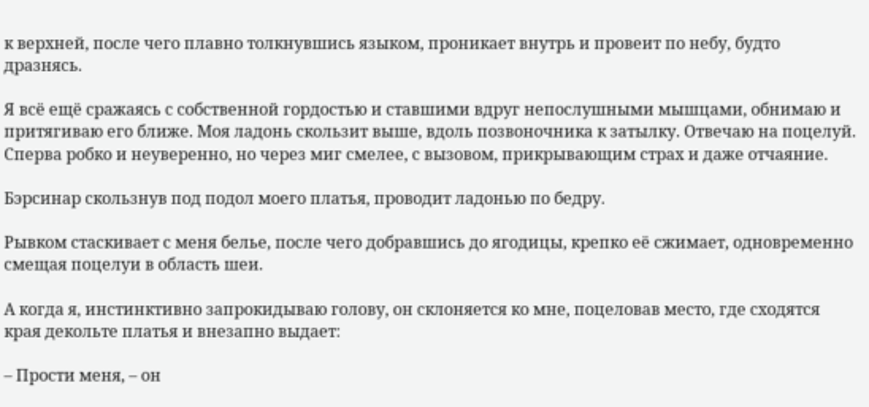к верхней, после чего плавно толкнувшись языком, проникает внутрь и провеит по небу, будто дразнясь.

Я всё ещё сражаясь с собственной гордостью и ставшими вдруг непослушными мышцами, обнимаю и притягиваю его ближе. Моя ладонь скользит выше, вдоль позвоночника к затылку. Отвечаю на поцелуй. Сперва робко и неуверенно, но через миг смелее, с вызовом, прикрывающим страх и даже отчаяние.

Бэрсинар скользнув под подол моего платья, проводит ладонью по бедру.

Рывком стаскивает с меня белье, после чего добравшись до ягодицы, крепко её сжимает, одновременно смещая поцелуи в область шеи.

А когда я, инстинктивно запрокидываю голову, он склоняется ко мне, поцеловав место, где сходятся края декольте платья и внезапно выдает:

– Прости меня, – он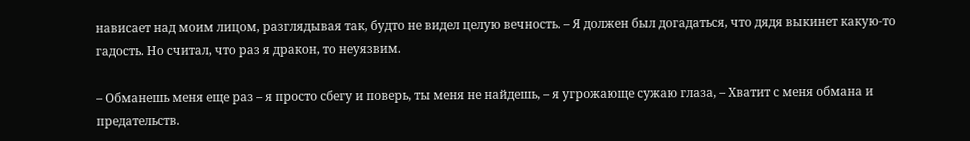нависает над моим лицом, разглядывая так, будто не видел целую вечность. – Я должен был догадаться, что дядя выкинет какую-то гадость. Но считал, что раз я дракон, то неуязвим.

– Обманешь меня еще раз – я просто сбегу и поверь, ты меня не найдешь, – я угрожающе сужаю глаза, – Хватит с меня обмана и предательств.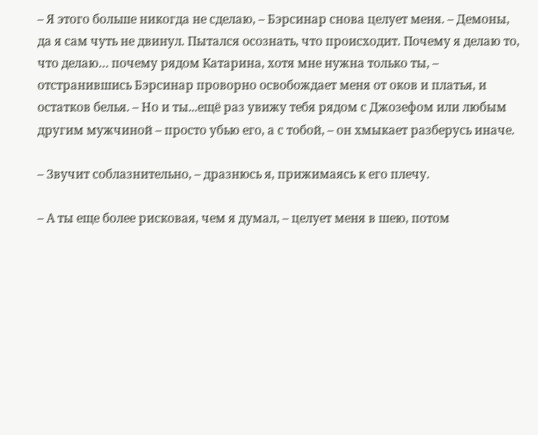– Я этого больше никогда не сделаю, – Бэрсинар снова целует меня. – Демоны, да я сам чуть не двинул. Пытался осознать, что происходит. Почему я делаю то, что делаю… почему рядом Катарина, хотя мне нужна только ты, – отстранившись Бэрсинар проворно освобождает меня от оков и платья, и остатков белья. – Но и ты...ещё раз увижу тебя рядом с Джозефом или любым другим мужчиной – просто убью его, а с тобой, – он хмыкает разберусь иначе.

– Звучит соблазнительно, – дразнюсь я, прижимаясь к его плечу.

– А ты еще более рисковая, чем я думал, – целует меня в шею, потом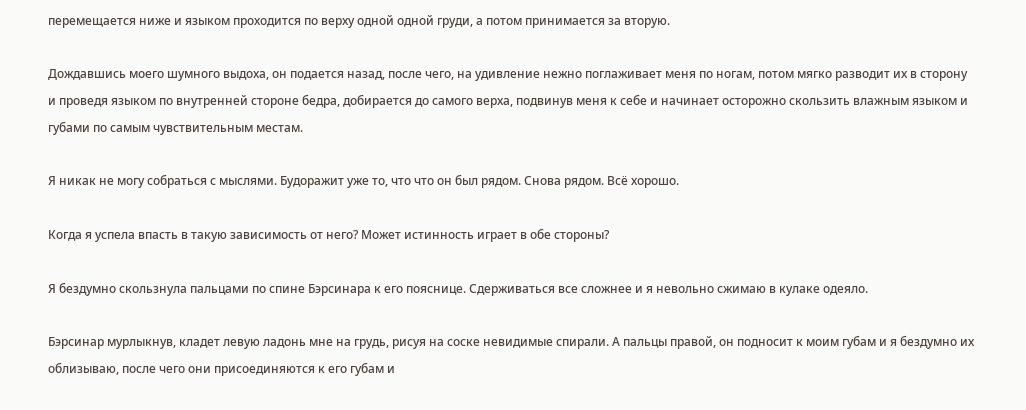перемещается ниже и языком проходится по верху одной одной груди, а потом принимается за вторую.

Дождавшись моего шумного выдоха, он подается назад, после чего, на удивление нежно поглаживает меня по ногам, потом мягко разводит их в сторону и проведя языком по внутренней стороне бедра, добирается до самого верха, подвинув меня к себе и начинает осторожно скользить влажным языком и губами по самым чувствительным местам.

Я никак не могу собраться с мыслями. Будоражит уже то, что что он был рядом. Снова рядом. Всё хорошо.

Когда я успела впасть в такую зависимость от него? Может истинность играет в обе стороны?

Я бездумно скользнула пальцами по спине Бэрсинара к его пояснице. Сдерживаться все сложнее и я невольно сжимаю в кулаке одеяло.

Бэрсинар мурлыкнув, кладет левую ладонь мне на грудь, рисуя на соске невидимые спирали. А пальцы правой, он подносит к моим губам и я бездумно их облизываю, после чего они присоединяются к его губам и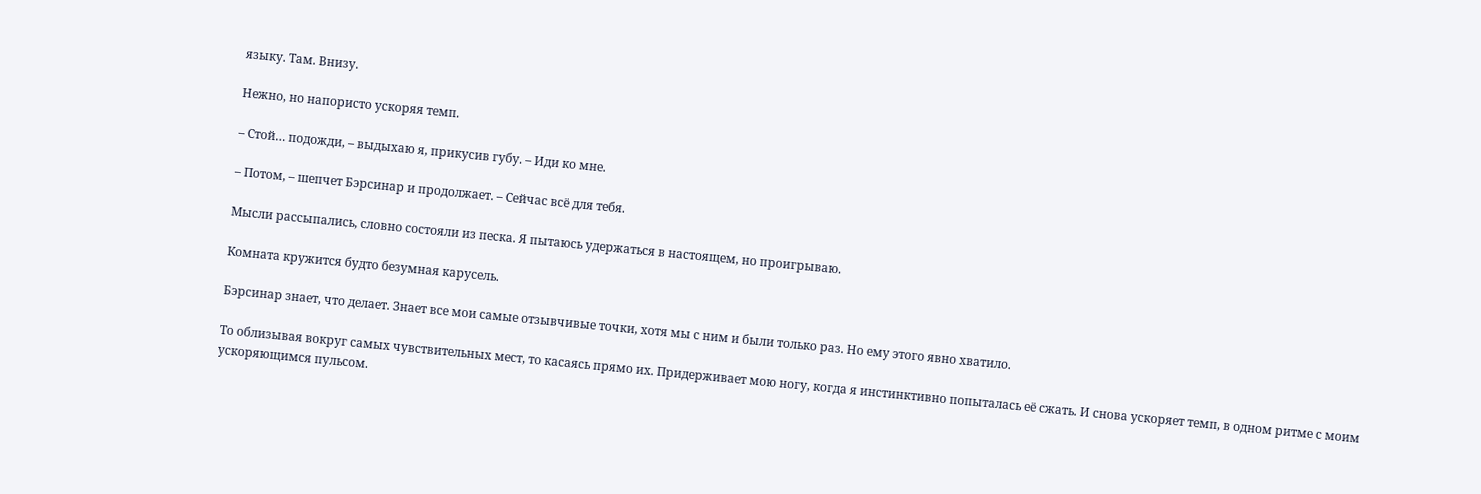языку. Там. Внизу.

Нежно, но напористо ускоряя темп.

– Стой… подожди, – выдыхаю я, прикусив губу. – Иди ко мне.

– Потом, – шепчет Бэрсинар и продолжает. – Сейчас всё для тебя.

Мысли рассыпались, словно состояли из песка. Я пытаюсь удержаться в настоящем, но проигрываю.

Комната кружится будто безумная карусель.

Бэрсинар знает, что делает. Знает все мои самые отзывчивые точки, хотя мы с ним и были только раз. Но ему этого явно хватило.

То облизывая вокруг самых чувствительных мест, то касаясь прямо их. Придерживает мою ногу, когда я инстинктивно попыталась её сжать. И снова ускоряет темп, в одном ритме с моим ускоряющимся пульсом.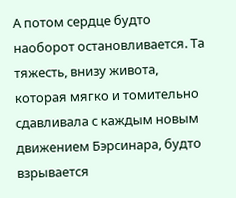А потом сердце будто наоборот остановливается. Та тяжесть, внизу живота, которая мягко и томительно сдавливала с каждым новым движением Бэрсинара, будто взрывается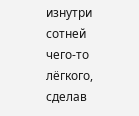изнутри сотней чего-то лёгкого, сделав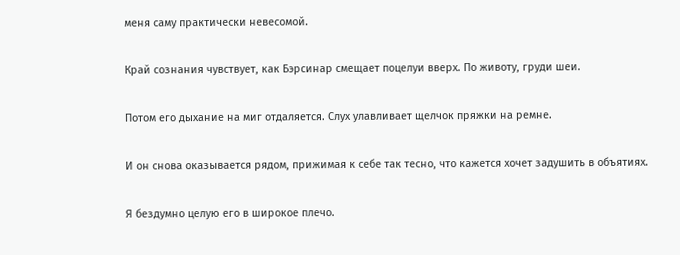меня саму практически невесомой.

Край сознания чувствует, как Бэрсинар смещает поцелуи вверх. По животу, груди шеи.

Потом его дыхание на миг отдаляется. Слух улавливает щелчок пряжки на ремне.

И он снова оказывается рядом, прижимая к себе так тесно, что кажется хочет задушить в объятиях.

Я бездумно целую его в широкое плечо.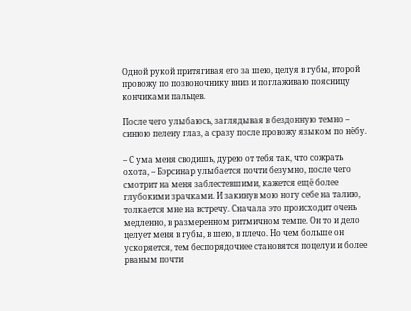Одной рукой притягивая его за шею, целуя в губы, второй провожу по позвоночнику вниз и поглаживаю поясницу кончиками пальцев.

После чего улыбаюсь, заглядывая в бездонную темно – синюю пелену глаз, а сразу после провожу языком по нёбу.

– С ума меня сводишь, дурею от тебя так, что сожрать охота, – Бэрсинар улыбается почти безумно, после чего смотрит на меня заблестевшими, кажется ещё более глубокими зрачками. И закинув мою ногу себе на талию, толкается мне на встречу. Сначала это происходит очень медленно, в размеренном ритмичном темпе. Он то и дело целует меня в губы, в шею, в плечо. Но чем больше он ускоряется, тем беспорядочнее становятся поцелуи и более рваным почти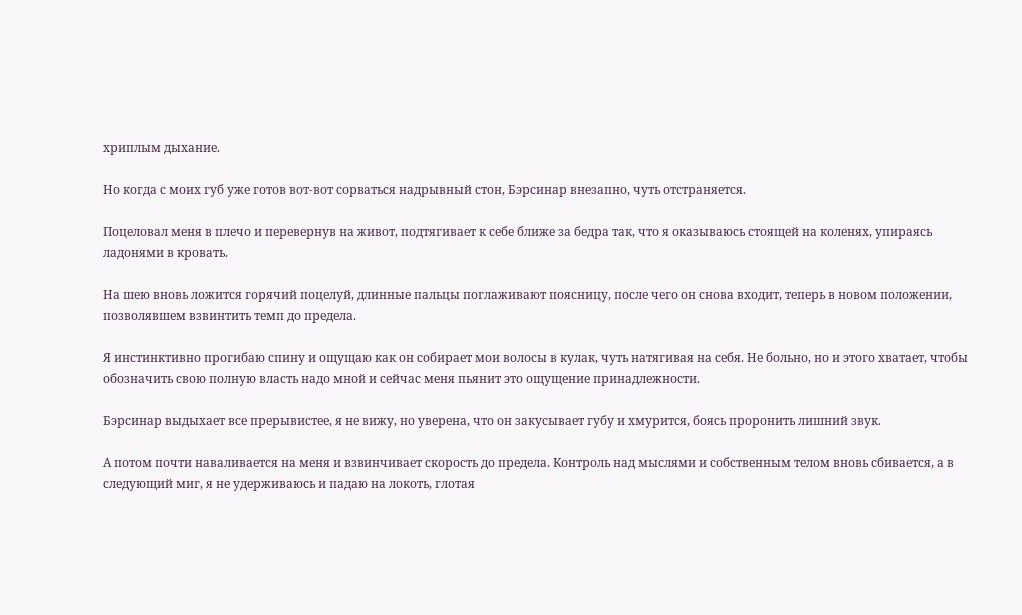хриплым дыхание.

Но когда с моих губ уже готов вот-вот сорваться надрывный стон, Бэрсинар внезапно, чуть отстраняется.

Поцеловал меня в плечо и перевернув на живот, подтягивает к себе ближе за бедра так, что я оказываюсь стоящей на коленях, упираясь ладонями в кровать.

На шею вновь ложится горячий поцелуй, длинные пальцы поглаживают поясницу, после чего он снова входит, теперь в новом положении, позволявшем взвинтить темп до предела.

Я инстинктивно прогибаю спину и ощущаю как он собирает мои волосы в кулак, чуть натягивая на себя. Не больно, но и этого хватает, чтобы обозначить свою полную власть надо мной и сейчас меня пьянит это ощущение принадлежности.

Бэрсинар выдыхает все прерывистее, я не вижу, но уверена, что он закусывает губу и хмурится, боясь проронить лишний звук.

А потом почти наваливается на меня и взвинчивает скорость до предела. Контроль над мыслями и собственным телом вновь сбивается, а в следующий миг, я не удерживаюсь и падаю на локоть, глотая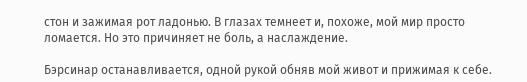стон и зажимая рот ладонью. В глазах темнеет и, похоже, мой мир просто ломается. Но это причиняет не боль, а наслаждение.

Бэрсинар останавливается, одной рукой обняв мой живот и прижимая к себе.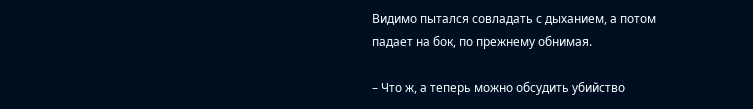Видимо пытался совладать с дыханием, а потом падает на бок, по прежнему обнимая.

– Что ж, а теперь можно обсудить убийство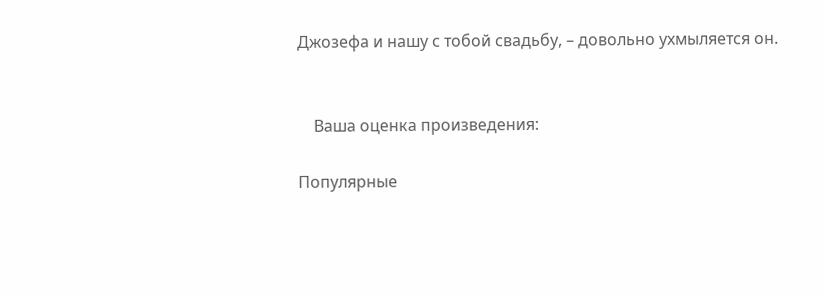Джозефа и нашу с тобой свадьбу, – довольно ухмыляется он.


    Ваша оценка произведения:

Популярные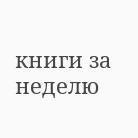книги за неделю